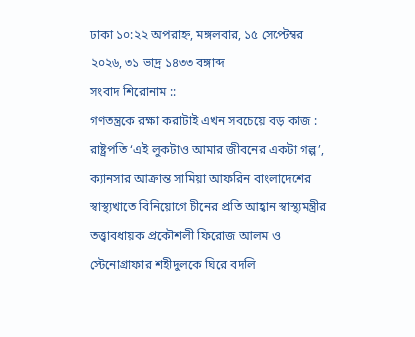ঢাকা ১০:২২ অপরাহ্ন, মঙ্গলবার, ১৫ সেপ্টেম্বর ২০২৬, ৩১ ভাদ্র ১৪৩৩ বঙ্গাব্দ
সংবাদ শিরোনাম ::
গণতন্ত্রকে রক্ষা করাটাই এখন সবচেয়ে বড় কাজ : রাষ্ট্রপতি ‘এই লুকটাও আমার জীবনের একটা গল্প’, ক্যানসার আক্রান্ত সামিয়া আফরিন বাংলাদেশের স্বাস্থ্যখাতে বিনিয়োগে চীনের প্রতি আহ্বান স্বাস্থ্যমন্ত্রীর তত্ত্বাবধায়ক প্রকৌশলী ফিরোজ আলম ও স্টেনোগ্রাফার শহীদুলকে ঘিরে বদলি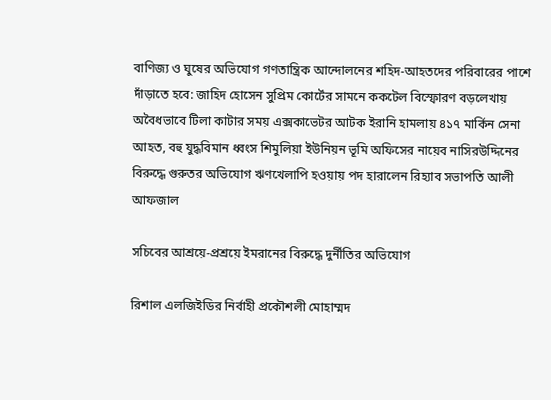বাণিজ্য ও ঘুষের অভিযোগ গণতান্ত্রিক আন্দোলনের শহিদ-আহতদের পরিবারের পাশে দাঁড়াতে হবে: জাহিদ হোসেন সুপ্রিম কোর্টের সামনে ককটেল বিস্ফোরণ বড়লেখায় অবৈধভাবে টিলা কাটার সময় এক্সকাভেটর আটক ইরানি হামলায় ৪১৭ মার্কিন সেনা আহত, বহু যুদ্ধবিমান ধ্বংস শিমুলিয়া ইউনিয়ন ভূমি অফিসের নায়েব নাসিরউদ্দিনের বিরুদ্ধে গুরুতর অভিযোগ ঋণখেলাপি হওয়ায় পদ হারালেন রিহ্যাব সভাপতি আলী আফজাল

সচিবের আশ্রয়ে-প্রশ্রয়ে ইমরানের বিরুদ্ধে দুর্নীতির অভিযোগ

রিশাল এলজিইডির নির্বাহী প্রকৌশলী মোহাম্মদ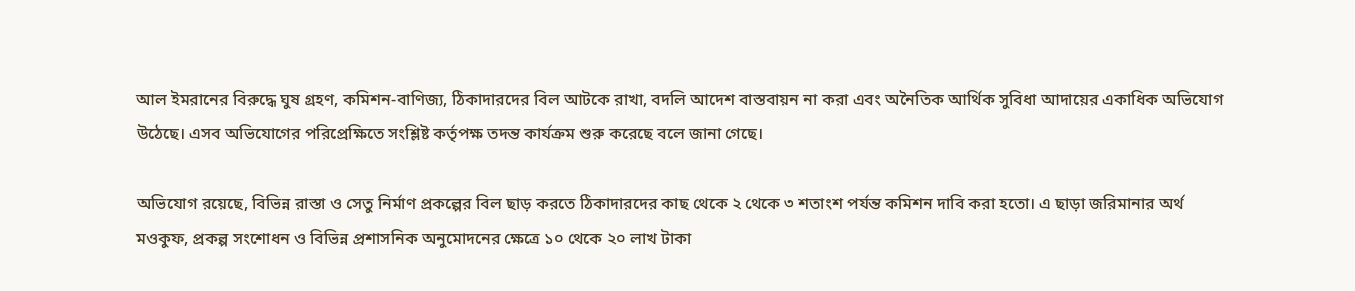আল ইমরানের বিরুদ্ধে ঘুষ গ্রহণ, কমিশন-বাণিজ্য, ঠিকাদারদের বিল আটকে রাখা, বদলি আদেশ বাস্তবায়ন না করা এবং অনৈতিক আর্থিক সুবিধা আদায়ের একাধিক অভিযোগ উঠেছে। এসব অভিযোগের পরিপ্রেক্ষিতে সংশ্লিষ্ট কর্তৃপক্ষ তদন্ত কার্যক্রম শুরু করেছে বলে জানা গেছে।

অভিযোগ রয়েছে, বিভিন্ন রাস্তা ও সেতু নির্মাণ প্রকল্পের বিল ছাড় করতে ঠিকাদারদের কাছ থেকে ২ থেকে ৩ শতাংশ পর্যন্ত কমিশন দাবি করা হতো। এ ছাড়া জরিমানার অর্থ মওকুফ, প্রকল্প সংশোধন ও বিভিন্ন প্রশাসনিক অনুমোদনের ক্ষেত্রে ১০ থেকে ২০ লাখ টাকা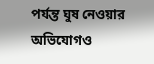পর্যন্ত ঘুষ নেওয়ার অভিযোগও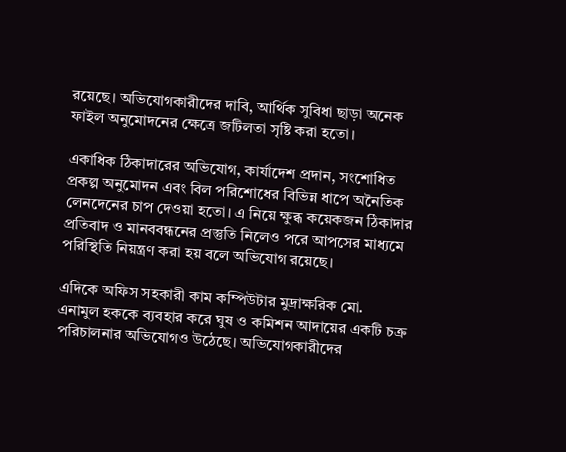রয়েছে। অভিযোগকারীদের দাবি, আর্থিক সুবিধা ছাড়া অনেক ফাইল অনুমোদনের ক্ষেত্রে জটিলতা সৃষ্টি করা হতো।

একাধিক ঠিকাদারের অভিযোগ, কার্যাদেশ প্রদান, সংশোধিত প্রকল্প অনুমোদন এবং বিল পরিশোধের বিভিন্ন ধাপে অনৈতিক লেনদেনের চাপ দেওয়া হতো। এ নিয়ে ক্ষুব্ধ কয়েকজন ঠিকাদার প্রতিবাদ ও মানববন্ধনের প্রস্তুতি নিলেও পরে আপসের মাধ্যমে পরিস্থিতি নিয়ন্ত্রণ করা হয় বলে অভিযোগ রয়েছে।

এদিকে অফিস সহকারী কাম কম্পিউটার মুদ্রাক্ষরিক মো. এনামুল হককে ব্যবহার করে ঘুষ ও কমিশন আদায়ের একটি চক্র পরিচালনার অভিযোগও উঠেছে। অভিযোগকারীদের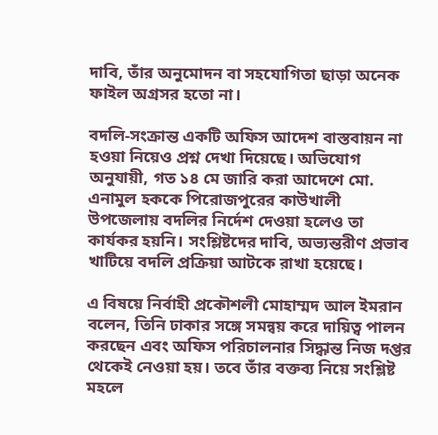দাবি, তাঁর অনুমোদন বা সহযোগিতা ছাড়া অনেক ফাইল অগ্রসর হতো না।

বদলি-সংক্রান্ত একটি অফিস আদেশ বাস্তবায়ন না হওয়া নিয়েও প্রশ্ন দেখা দিয়েছে। অভিযোগ অনুযায়ী, গত ১৪ মে জারি করা আদেশে মো. এনামুল হককে পিরোজপুরের কাউখালী উপজেলায় বদলির নির্দেশ দেওয়া হলেও তা কার্যকর হয়নি। সংশ্লিষ্টদের দাবি, অভ্যন্তরীণ প্রভাব খাটিয়ে বদলি প্রক্রিয়া আটকে রাখা হয়েছে।

এ বিষয়ে নির্বাহী প্রকৌশলী মোহাম্মদ আল ইমরান বলেন, তিনি ঢাকার সঙ্গে সমন্বয় করে দায়িত্ব পালন করছেন এবং অফিস পরিচালনার সিদ্ধান্ত নিজ দপ্তর থেকেই নেওয়া হয়। তবে তাঁর বক্তব্য নিয়ে সংশ্লিষ্ট মহলে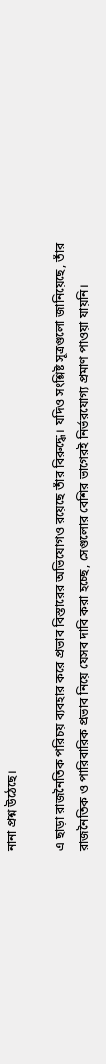নানা প্রশ্ন উঠেছে।

এ ছাড়া রাজনৈতিক পরিচয় ব্যবহার করে প্রভাব বিস্তারের অভিযোগও রয়েছে তাঁর বিরুদ্ধে। যদিও সংশ্লিষ্ট সূত্রগুলো জানিয়েছে, তাঁর রাজনৈতিক ও পারিবারিক প্রভাব নিয়ে যেসব দাবি করা হচ্ছে, সেগুলোর বেশির ভাগেরই নির্ভরযোগ্য প্রমাণ পাওয়া যায়নি।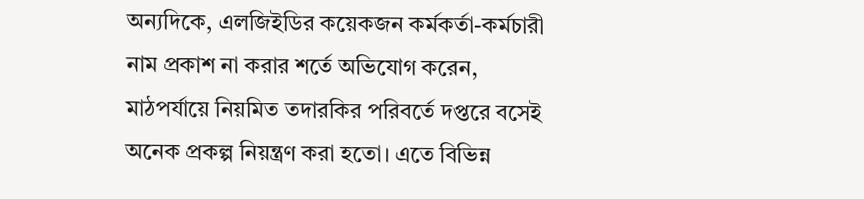অন্যদিকে, এলজিইডির কয়েকজন কর্মকর্তা-কর্মচারী নাম প্রকাশ না করার শর্তে অভিযোগ করেন, মাঠপর্যায়ে নিয়মিত তদারকির পরিবর্তে দপ্তরে বসেই অনেক প্রকল্প নিয়ন্ত্রণ করা হতো। এতে বিভিন্ন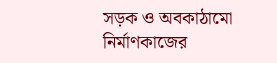সড়ক ও অবকাঠামো নির্মাণকাজের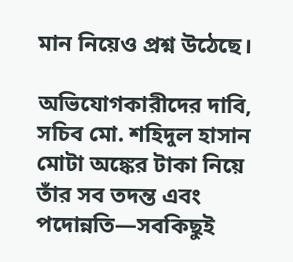মান নিয়েও প্রশ্ন উঠেছে।

অভিযোগকারীদের দাবি, সচিব মো. শহিদুল হাসান মোটা অঙ্কের টাকা নিয়ে তাঁর সব তদন্ত এবং পদোন্নতি—সবকিছুই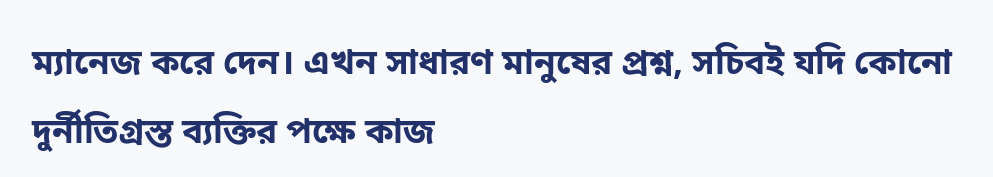ম্যানেজ করে দেন। এখন সাধারণ মানুষের প্রশ্ন, সচিবই যদি কোনো দুর্নীতিগ্রস্ত ব্যক্তির পক্ষে কাজ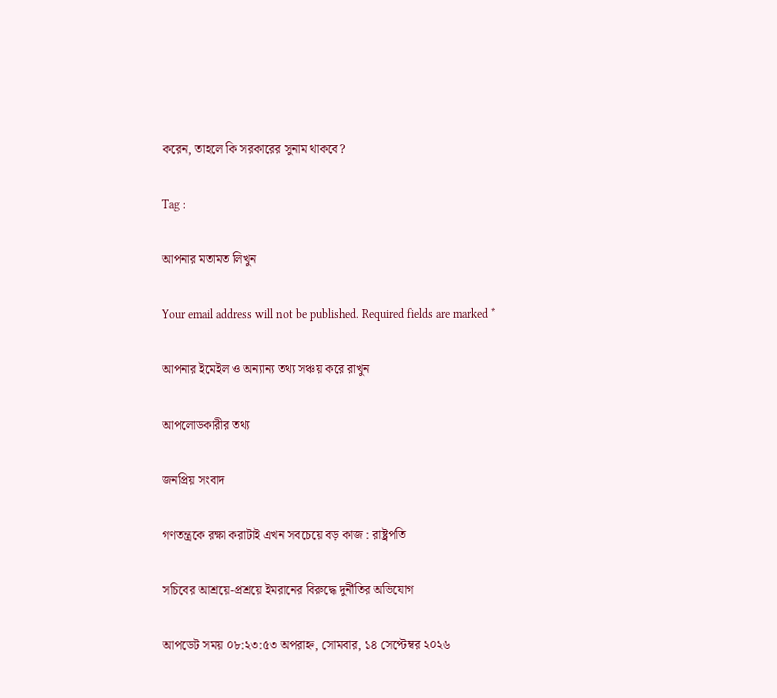করেন, তাহলে কি সরকারের সুনাম থাকবে?

Tag :

আপনার মতামত লিখুন

Your email address will not be published. Required fields are marked *

আপনার ইমেইল ও অন্যান্য তথ্য সঞ্চয় করে রাখুন

আপলোডকারীর তথ্য

জনপ্রিয় সংবাদ

গণতন্ত্রকে রক্ষা করাটাই এখন সবচেয়ে বড় কাজ : রাষ্ট্রপতি

সচিবের আশ্রয়ে-প্রশ্রয়ে ইমরানের বিরুদ্ধে দুর্নীতির অভিযোগ

আপডেট সময় ০৮:২৩:৫৩ অপরাহ্ন, সোমবার, ১৪ সেপ্টেম্বর ২০২৬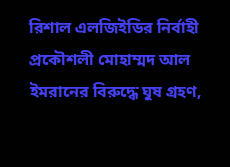রিশাল এলজিইডির নির্বাহী প্রকৌশলী মোহাম্মদ আল ইমরানের বিরুদ্ধে ঘুষ গ্রহণ,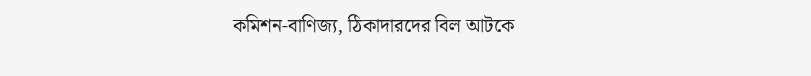কমিশন-বাণিজ্য, ঠিকাদারদের বিল আটকে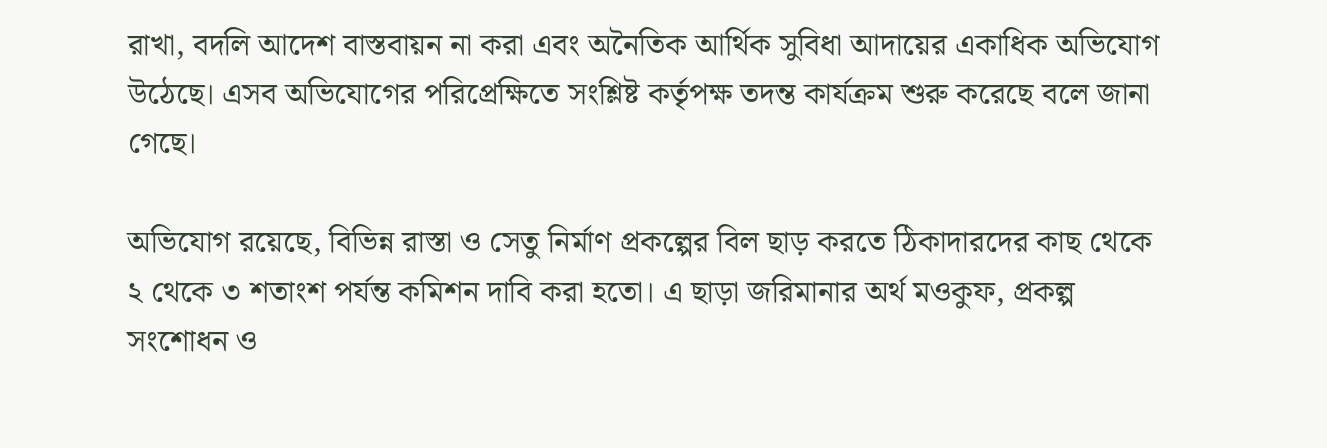রাখা, বদলি আদেশ বাস্তবায়ন না করা এবং অনৈতিক আর্থিক সুবিধা আদায়ের একাধিক অভিযোগ উঠেছে। এসব অভিযোগের পরিপ্রেক্ষিতে সংশ্লিষ্ট কর্তৃপক্ষ তদন্ত কার্যক্রম শুরু করেছে বলে জানা গেছে।

অভিযোগ রয়েছে, বিভিন্ন রাস্তা ও সেতু নির্মাণ প্রকল্পের বিল ছাড় করতে ঠিকাদারদের কাছ থেকে ২ থেকে ৩ শতাংশ পর্যন্ত কমিশন দাবি করা হতো। এ ছাড়া জরিমানার অর্থ মওকুফ, প্রকল্প সংশোধন ও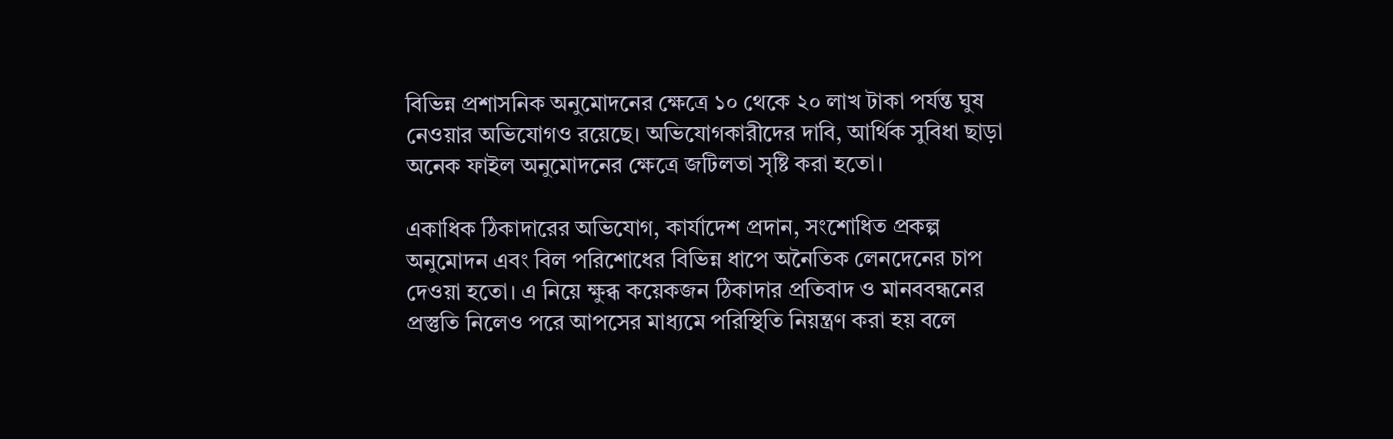বিভিন্ন প্রশাসনিক অনুমোদনের ক্ষেত্রে ১০ থেকে ২০ লাখ টাকা পর্যন্ত ঘুষ নেওয়ার অভিযোগও রয়েছে। অভিযোগকারীদের দাবি, আর্থিক সুবিধা ছাড়া অনেক ফাইল অনুমোদনের ক্ষেত্রে জটিলতা সৃষ্টি করা হতো।

একাধিক ঠিকাদারের অভিযোগ, কার্যাদেশ প্রদান, সংশোধিত প্রকল্প অনুমোদন এবং বিল পরিশোধের বিভিন্ন ধাপে অনৈতিক লেনদেনের চাপ দেওয়া হতো। এ নিয়ে ক্ষুব্ধ কয়েকজন ঠিকাদার প্রতিবাদ ও মানববন্ধনের প্রস্তুতি নিলেও পরে আপসের মাধ্যমে পরিস্থিতি নিয়ন্ত্রণ করা হয় বলে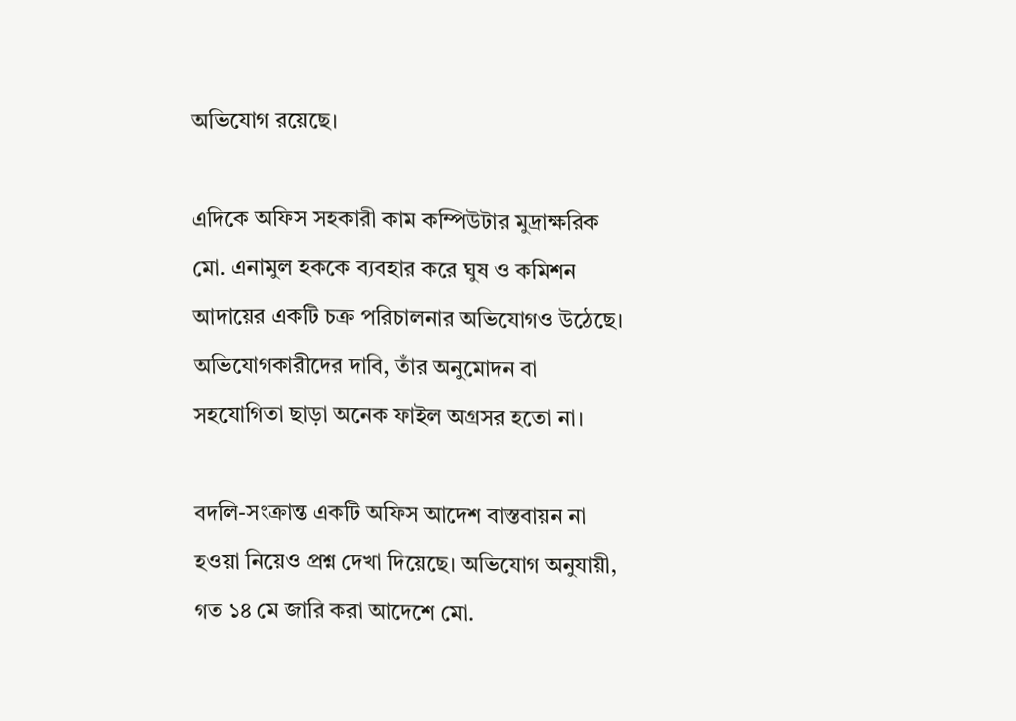অভিযোগ রয়েছে।

এদিকে অফিস সহকারী কাম কম্পিউটার মুদ্রাক্ষরিক মো. এনামুল হককে ব্যবহার করে ঘুষ ও কমিশন আদায়ের একটি চক্র পরিচালনার অভিযোগও উঠেছে। অভিযোগকারীদের দাবি, তাঁর অনুমোদন বা সহযোগিতা ছাড়া অনেক ফাইল অগ্রসর হতো না।

বদলি-সংক্রান্ত একটি অফিস আদেশ বাস্তবায়ন না হওয়া নিয়েও প্রশ্ন দেখা দিয়েছে। অভিযোগ অনুযায়ী, গত ১৪ মে জারি করা আদেশে মো.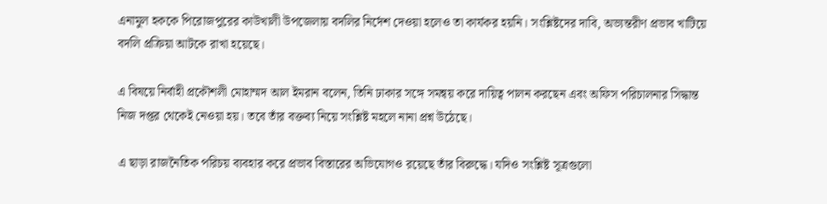এনামুল হককে পিরোজপুরের কাউখালী উপজেলায় বদলির নির্দেশ দেওয়া হলেও তা কার্যকর হয়নি। সংশ্লিষ্টদের দাবি, অভ্যন্তরীণ প্রভাব খাটিয়ে বদলি প্রক্রিয়া আটকে রাখা হয়েছে।

এ বিষয়ে নির্বাহী প্রকৌশলী মোহাম্মদ আল ইমরান বলেন, তিনি ঢাকার সঙ্গে সমন্বয় করে দায়িত্ব পালন করছেন এবং অফিস পরিচালনার সিদ্ধান্ত নিজ দপ্তর থেকেই নেওয়া হয়। তবে তাঁর বক্তব্য নিয়ে সংশ্লিষ্ট মহলে নানা প্রশ্ন উঠেছে।

এ ছাড়া রাজনৈতিক পরিচয় ব্যবহার করে প্রভাব বিস্তারের অভিযোগও রয়েছে তাঁর বিরুদ্ধে। যদিও সংশ্লিষ্ট সূত্রগুলো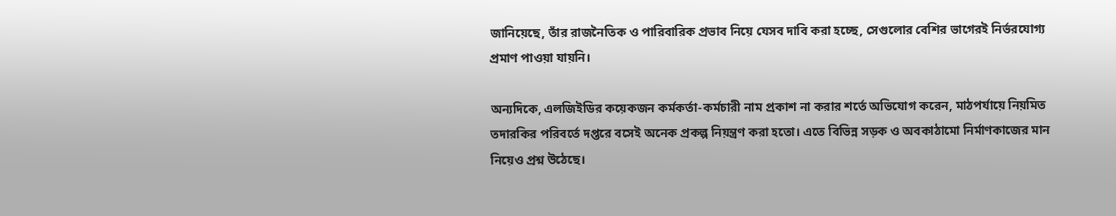জানিয়েছে, তাঁর রাজনৈতিক ও পারিবারিক প্রভাব নিয়ে যেসব দাবি করা হচ্ছে, সেগুলোর বেশির ভাগেরই নির্ভরযোগ্য প্রমাণ পাওয়া যায়নি।

অন্যদিকে, এলজিইডির কয়েকজন কর্মকর্তা-কর্মচারী নাম প্রকাশ না করার শর্তে অভিযোগ করেন, মাঠপর্যায়ে নিয়মিত তদারকির পরিবর্তে দপ্তরে বসেই অনেক প্রকল্প নিয়ন্ত্রণ করা হতো। এতে বিভিন্ন সড়ক ও অবকাঠামো নির্মাণকাজের মান নিয়েও প্রশ্ন উঠেছে।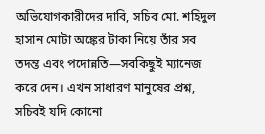অভিযোগকারীদের দাবি, সচিব মো. শহিদুল হাসান মোটা অঙ্কের টাকা নিয়ে তাঁর সব তদন্ত এবং পদোন্নতি—সবকিছুই ম্যানেজ করে দেন। এখন সাধারণ মানুষের প্রশ্ন, সচিবই যদি কোনো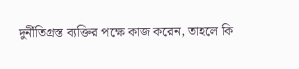দুর্নীতিগ্রস্ত ব্যক্তির পক্ষে কাজ করেন, তাহলে কি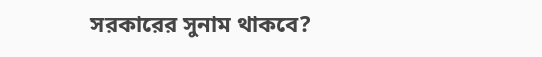সরকারের সুনাম থাকবে?